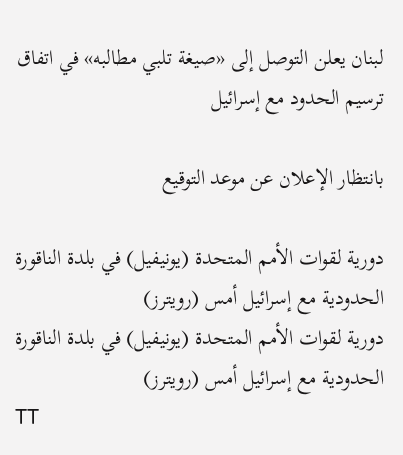لبنان يعلن التوصل إلى «صيغة تلبي مطالبه» في اتفاق ترسيم الحدود مع إسرائيل

بانتظار الإعلان عن موعد التوقيع

دورية لقوات الأمم المتحدة (يونيفيل) في بلدة الناقورة الحدودية مع إسرائيل أمس (رويترز)
دورية لقوات الأمم المتحدة (يونيفيل) في بلدة الناقورة الحدودية مع إسرائيل أمس (رويترز)
TT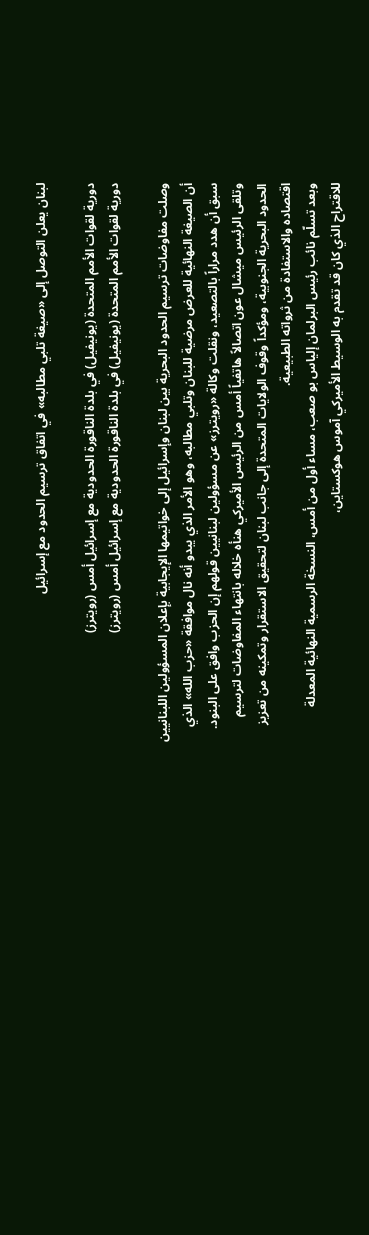لبنان يعلن التوصل إلى «صيغة تلبي مطالبه» في اتفاق ترسيم الحدود مع إسرائيل

دورية لقوات الأمم المتحدة (يونيفيل) في بلدة الناقورة الحدودية مع إسرائيل أمس (رويترز)
دورية لقوات الأمم المتحدة (يونيفيل) في بلدة الناقورة الحدودية مع إسرائيل أمس (رويترز)

وصلت مفاوضات ترسيم الحدود البحرية بين لبنان وإسرائيل إلى خواتيمها الإيجابية بإعلان المسؤولين اللبنانيين أن الصيغة النهائية للعرض مرضية للبنان وتلبي مطالبه، وهو الأمر الذي يبدو أنه نال موافقة «حزب الله» الذي سبق أن هدد مراراً بالتصعيد، ونقلت وكالة «رويترز» عن مسؤولين لبنانيين قولهم إن الحزب وافق على البنود.
وتلقى الرئيس ميشال عون اتصالاً هاتفياً أمس من الرئيس الأميركي هنأه خلاله بانتهاء المفاوضات لترسيم الحدود البحرية الجنوبية، ومؤكداً وقوف الولايات المتحدة إلى جانب لبنان لتحقيق الاستقرار وتمكينه من تعزيز اقتصاده والاستفادة من ثرواته الطبيعية.
وبعد تسلّم نائب رئيس البرلمان إلياس بو صعب، مساء أول من أمس، النسخة الرسمية النهائية المعدلة للاقتراح الذي كان قد تقدم به الوسيط الأميركي آموس هوكستاين،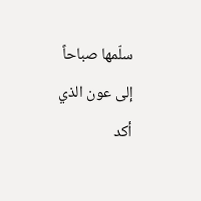سلّمها صباحاً إلى عون الذي أكد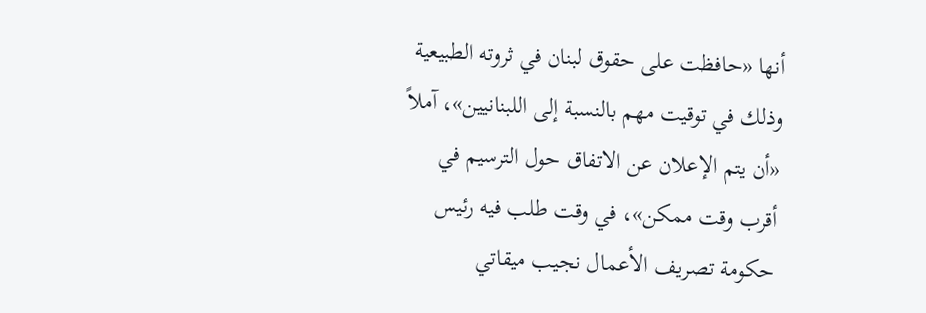أنها «حافظت على حقوق لبنان في ثروته الطبيعية وذلك في توقيت مهم بالنسبة إلى اللبنانيين»، آملاً «أن يتم الإعلان عن الاتفاق حول الترسيم في أقرب وقت ممكن»، في وقت طلب فيه رئيس حكومة تصريف الأعمال نجيب ميقاتي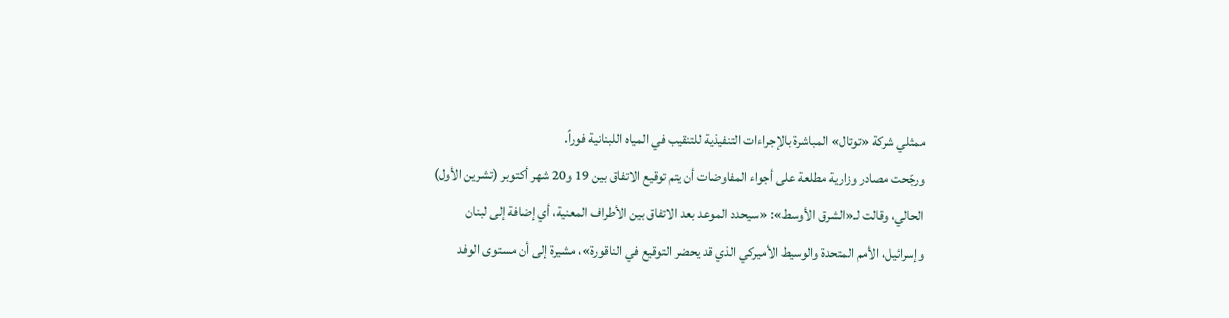ممثلي شركة «توتال» المباشرة بالإجراءات التنفيذية للتنقيب في المياه اللبنانية فوراً.
ورجّحت مصادر وزارية مطلعة على أجواء المفاوضات أن يتم توقيع الاتفاق بين 19 و20 شهر أكتوبر (تشرين الأول) الحالي، وقالت لـ«الشرق الأوسط»: «سيحدد الموعد بعد الاتفاق بين الأطراف المعنية، أي إضافة إلى لبنان وإسرائيل، الأمم المتحدة والوسيط الأميركي الذي قد يحضر التوقيع في الناقورة»، مشيرة إلى أن مستوى الوفد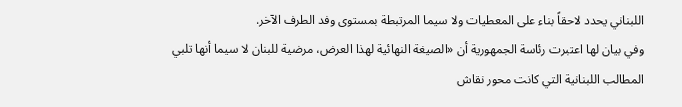اللبناني يحدد لاحقاً بناء على المعطيات ولا سيما المرتبطة بمستوى وفد الطرف الآخر.
وفي بيان لها اعتبرت رئاسة الجمهورية أن «الصيغة النهائية لهذا العرض، مرضية للبنان لا سيما أنها تلبي المطالب اللبنانية التي كانت محور نقاش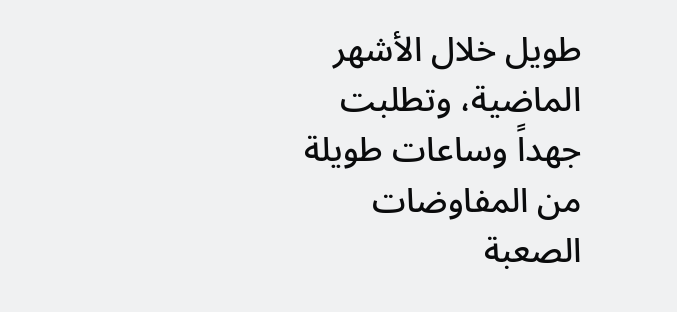طويل خلال الأشهر الماضية، وتطلبت جهداً وساعات طويلة من المفاوضات الصعبة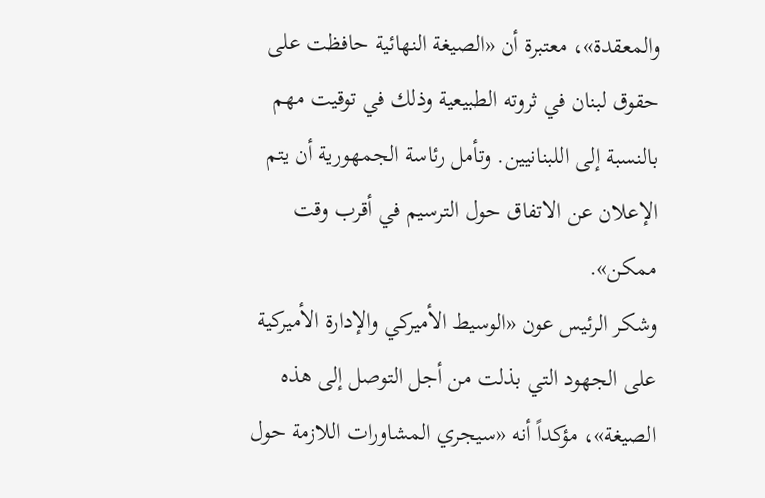والمعقدة»، معتبرة أن «الصيغة النهائية حافظت على حقوق لبنان في ثروته الطبيعية وذلك في توقيت مهم بالنسبة إلى اللبنانيين. وتأمل رئاسة الجمهورية أن يتم الإعلان عن الاتفاق حول الترسيم في أقرب وقت ممكن».
وشكر الرئيس عون «الوسيط الأميركي والإدارة الأميركية على الجهود التي بذلت من أجل التوصل إلى هذه الصيغة»، مؤكداً أنه «سيجري المشاورات اللازمة حول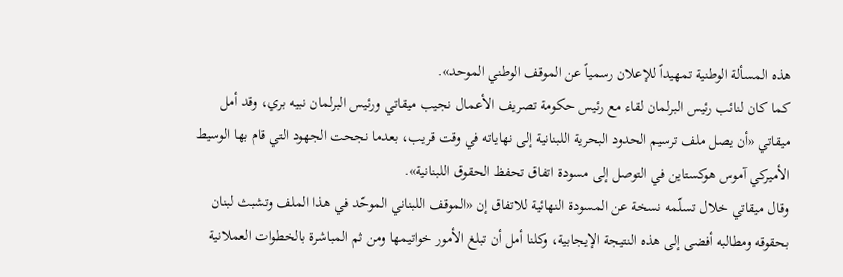هذه المسألة الوطنية تمهيداً للإعلان رسمياً عن الموقف الوطني الموحد».
كما كان لنائب رئيس البرلمان لقاء مع رئيس حكومة تصريف الأعمال نجيب ميقاتي ورئيس البرلمان نبيه بري، وقد أمل ميقاتي «أن يصل ملف ترسيم الحدود البحرية اللبنانية إلى نهاياته في وقت قريب، بعدما نجحت الجهود التي قام بها الوسيط الأميركي آموس هوكستاين في التوصل إلى مسودة اتفاق تحفظ الحقوق اللبنانية».
وقال ميقاتي خلال تسلّمه نسخة عن المسودة النهائية للاتفاق إن «الموقف اللبناني الموحّد في هذا الملف وتشبث لبنان بحقوقه ومطالبه أفضى إلى هذه النتيجة الإيجابية، وكلنا أمل أن تبلغ الأمور خواتيمها ومن ثم المباشرة بالخطوات العملانية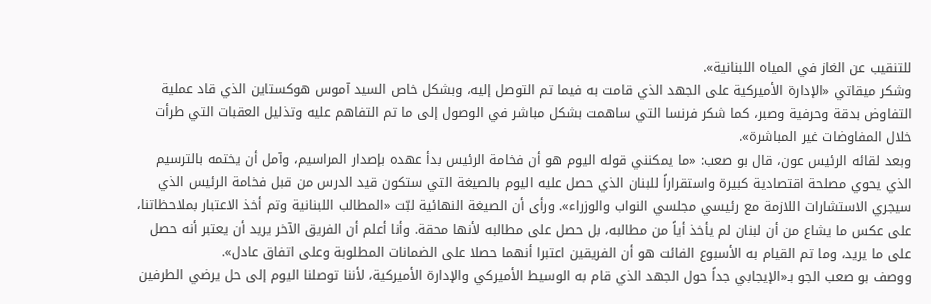للتنقيب عن الغاز في المياه اللبنانية».
وشكر ميقاتي «الإدارة الأميركية على الجهد الذي قامت به فيما تم التوصل إليه، وبشكل خاص السيد آموس هوكستاين الذي قاد عملية التفاوض بدقة وحرفية وصبر، كما شكر فرنسا التي ساهمت بشكل مباشر في الوصول إلى ما تم التفاهم عليه وتذليل العقبات التي طرأت خلال المفاوضات غير المباشرة».
وبعد لقائه الرئيس عون، قال بو صعب: «ما يمكنني قوله اليوم هو أن فخامة الرئيس بدأ عهده بإصدار المراسيم، وآمل أن يختمه بالترسيم الذي يحوي مصلحة اقتصادية كبيرة واستقراراً للبنان الذي حصل عليه اليوم بالصيغة التي ستكون قيد الدرس من قبل فخامة الرئيس الذي سيجري الاستشارات اللازمة مع رئيسي مجلسي النواب والوزراء». ورأى أن الصيغة النهائية لبّت «المطالب اللبنانية وتم أخذ الاعتبار بملاحظاتنا، على عكس ما يشاع من أن لبنان لم يأخذ أياً من مطالبه، بل حصل على مطالبه لأنها محقة. وأنا أعلم أن الفريق الآخر يريد أن يعتبر أنه حصل على ما يريد، وما تم القيام به الأسبوع الفائت هو أن الفريقين اعتبرا أنهما حصلا على الضمانات المطلوبة وعلى اتفاق عادل».
ووصف بو صعب الجو بـ«الإيجابي جداً حول الجهد الذي قام به الوسيط الأميركي والإدارة الأميركية، لأننا توصلنا اليوم إلى حل يرضي الطرفين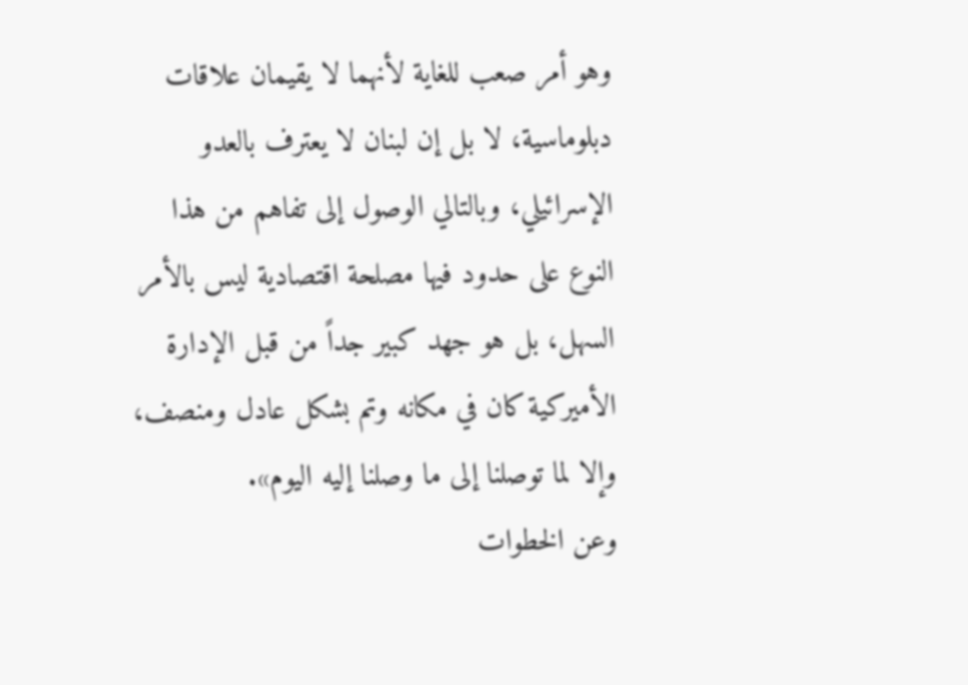وهو أمر صعب للغاية لأنهما لا يقيمان علاقات دبلوماسية، لا بل إن لبنان لا يعترف بالعدو الإسرائيلي، وبالتالي الوصول إلى تفاهم من هذا النوع على حدود فيها مصلحة اقتصادية ليس بالأمر السهل، بل هو جهد كبير جداً من قبل الإدارة الأميركية كان في مكانه وتم بشكل عادل ومنصف، وإلا لما توصلنا إلى ما وصلنا إليه اليوم».
وعن الخطوات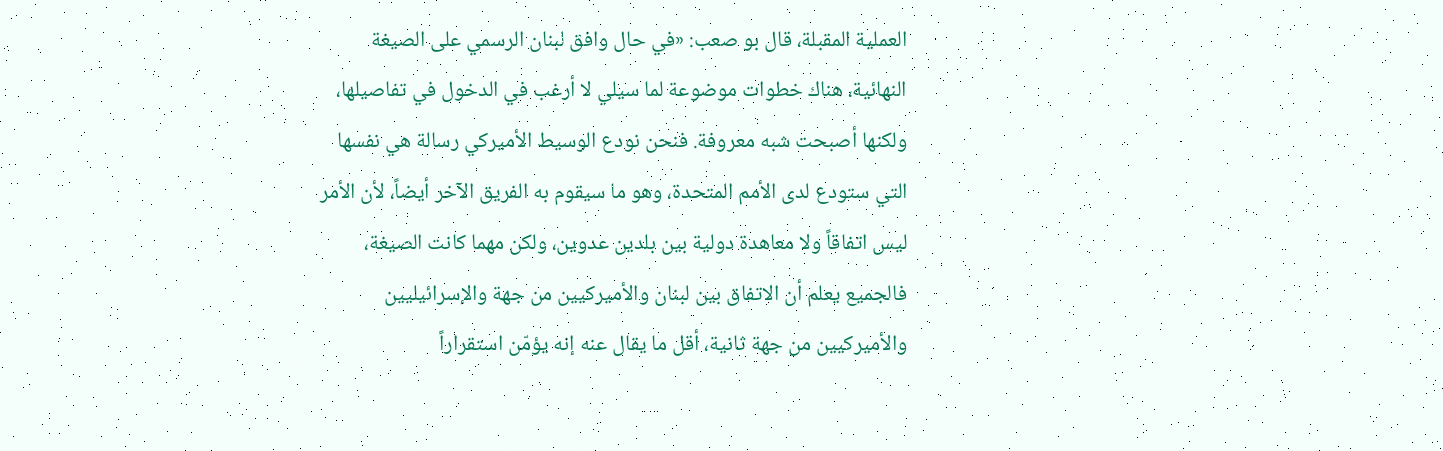العملية المقبلة، قال بو صعب: «في حال وافق لبنان الرسمي على الصيغة النهائية، هناك خطوات موضوعة لما سيلي لا أرغب في الدخول في تفاصيلها، ولكنها أصبحت شبه معروفة. فنحن نودع الوسيط الأميركي رسالة هي نفسها التي ستودع لدى الأمم المتحدة، وهو ما سيقوم به الفريق الآخر أيضاً، لأن الأمر ليس اتفاقاً ولا معاهدة دولية بين بلدين عدوين، ولكن مهما كانت الصيغة، فالجميع يعلم أن الاتفاق بين لبنان والأميركيين من جهة والإسرائيليين والأميركيين من جهة ثانية، أقل ما يقال عنه إنه يؤمّن استقراراً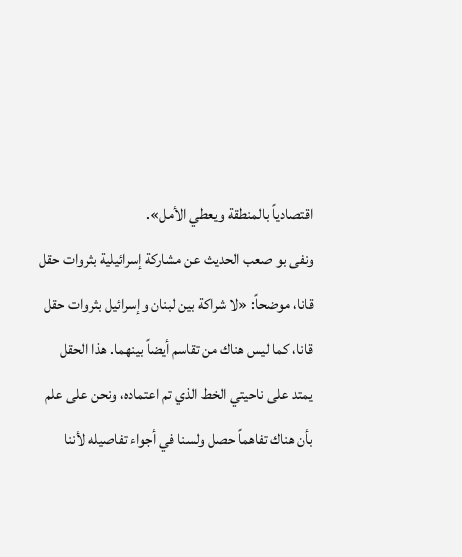اقتصادياً بالمنطقة ويعطي الأمل».
ونفى بو صعب الحديث عن مشاركة إسرائيلية بثروات حقل قانا، موضحاً: «لا شراكة بين لبنان وإسرائيل بثروات حقل قانا، كما ليس هناك من تقاسم أيضاً بينهما. هذا الحقل يمتد على ناحيتي الخط الذي تم اعتماده، ونحن على علم بأن هناك تفاهماً حصل ولسنا في أجواء تفاصيله لأننا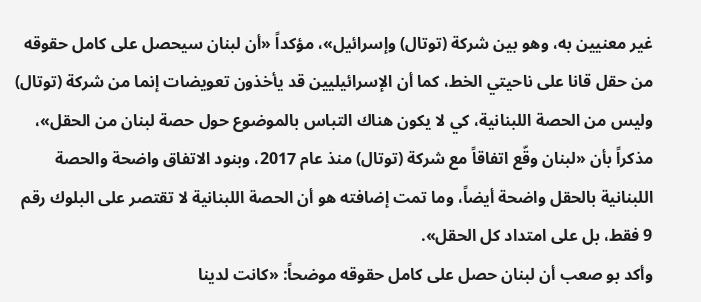غير معنيين به، وهو بين شركة (توتال) وإسرائيل»، مؤكداً «أن لبنان سيحصل على كامل حقوقه من حقل قانا على ناحيتي الخط، كما أن الإسرائيليين قد يأخذون تعويضات إنما من شركة (توتال) وليس من الحصة اللبنانية، كي لا يكون هناك التباس بالموضوع حول حصة لبنان من الحقل»، مذكراً بأن «لبنان وقّع اتفاقاً مع شركة (توتال) منذ عام 2017، وبنود الاتفاق واضحة والحصة اللبنانية بالحقل واضحة أيضاً، وما تمت إضافته هو أن الحصة اللبنانية لا تقتصر على البلوك رقم 9 فقط، بل على امتداد كل الحقل».
وأكد بو صعب أن لبنان حصل على كامل حقوقه موضحاً: «كانت لدينا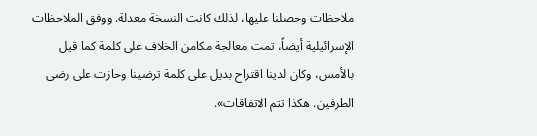ملاحظات وحصلنا عليها، لذلك كانت النسخة معدلة. ووفق الملاحظات الإسرائيلية أيضاً، تمت معالجة مكامن الخلاف على كلمة كما قيل بالأمس، وكان لدينا اقتراح بديل على كلمة ترضينا وحازت على رضى الطرفين. هكذا تتم الاتفاقات».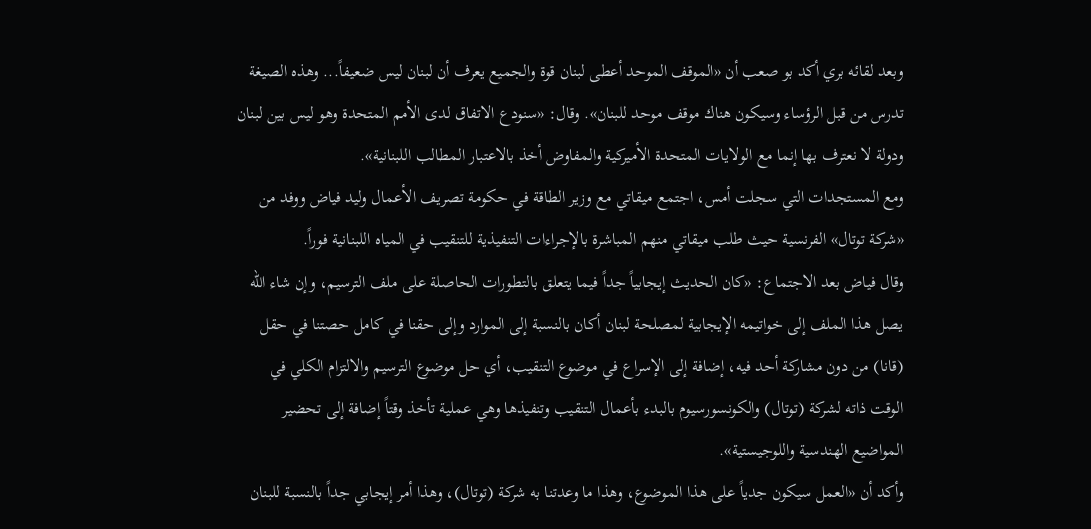وبعد لقائه بري أكد بو صعب أن «الموقف الموحد أعطى لبنان قوة والجميع يعرف أن لبنان ليس ضعيفاً... وهذه الصيغة تدرس من قبل الرؤساء وسيكون هناك موقف موحد للبنان». وقال: «سنودع الاتفاق لدى الأمم المتحدة وهو ليس بين لبنان ودولة لا نعترف بها إنما مع الولايات المتحدة الأميركية والمفاوض أخذ بالاعتبار المطالب اللبنانية».
ومع المستجدات التي سجلت أمس، اجتمع ميقاتي مع وزير الطاقة في حكومة تصريف الأعمال وليد فياض ووفد من «شركة توتال» الفرنسية حيث طلب ميقاتي منهم المباشرة بالإجراءات التنفيذية للتنقيب في المياه اللبنانية فوراً.
وقال فياض بعد الاجتماع: «كان الحديث إيجابياً جداً فيما يتعلق بالتطورات الحاصلة على ملف الترسيم، وإن شاء الله يصل هذا الملف إلى خواتيمه الإيجابية لمصلحة لبنان أكان بالنسبة إلى الموارد وإلى حقنا في كامل حصتنا في حقل (قانا) من دون مشاركة أحد فيه، إضافة إلى الإسراع في موضوع التنقيب، أي حل موضوع الترسيم والالتزام الكلي في الوقت ذاته لشركة (توتال) والكونسورسيوم بالبدء بأعمال التنقيب وتنفيذها وهي عملية تأخذ وقتاً إضافة إلى تحضير المواضيع الهندسية واللوجيستية».
وأكد أن «العمل سيكون جدياً على هذا الموضوع، وهذا ما وعدتنا به شركة (توتال)، وهذا أمر إيجابي جداً بالنسبة للبنان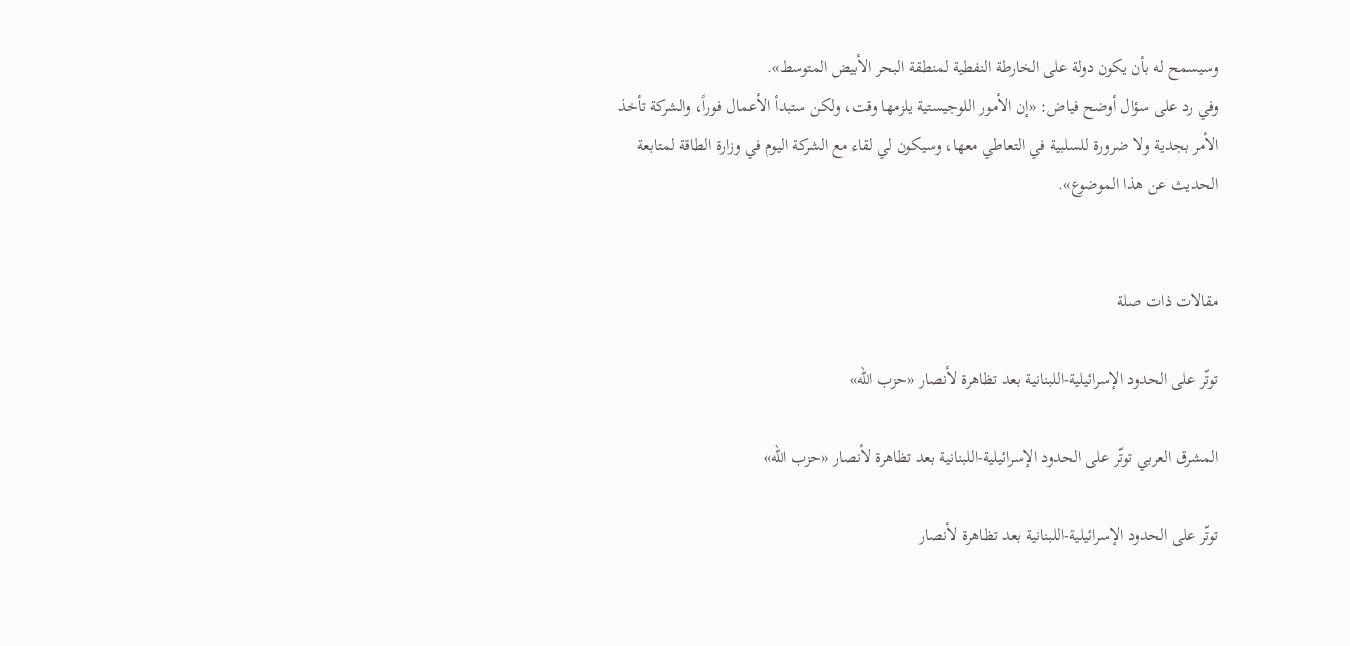وسيسمح له بأن يكون دولة على الخارطة النفطية لمنطقة البحر الأبيض المتوسط».
وفي رد على سؤال أوضح فياض: «إن الأمور اللوجيستية يلزمها وقت، ولكن ستبدأ الأعمال فوراً، والشركة تأخذ الأمر بجدية ولا ضرورة للسلبية في التعاطي معها، وسيكون لي لقاء مع الشركة اليوم في وزارة الطاقة لمتابعة الحديث عن هذا الموضوع».


مقالات ذات صلة

توتّر على الحدود الإسرائيلية-اللبنانية بعد تظاهرة لأنصار «حزب الله»

المشرق العربي توتّر على الحدود الإسرائيلية-اللبنانية بعد تظاهرة لأنصار «حزب الله»

توتّر على الحدود الإسرائيلية-اللبنانية بعد تظاهرة لأنصار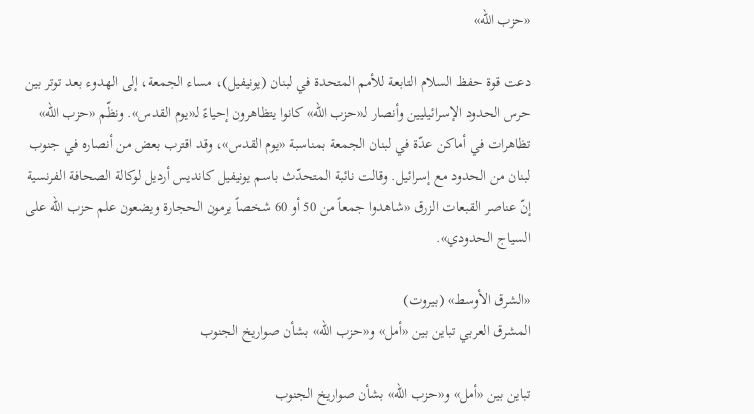«حزب الله»

دعت قوة حفظ السلام التابعة للأمم المتحدة في لبنان (يونيفيل)، مساء الجمعة، إلى الهدوء بعد توتر بين حرس الحدود الإسرائيليين وأنصار لـ«حزب الله» كانوا يتظاهرون إحياءً لـ«يوم القدس». ونظّم «حزب الله» تظاهرات في أماكن عدّة في لبنان الجمعة بمناسبة «يوم القدس»، وقد اقترب بعض من أنصاره في جنوب لبنان من الحدود مع إسرائيل. وقالت نائبة المتحدّث باسم يونيفيل كانديس أرديل لوكالة الصحافة الفرنسية إنّ عناصر القبعات الزرق «شاهدوا جمعاً من 50 أو 60 شخصاً يرمون الحجارة ويضعون علم حزب الله على السياج الحدودي».

«الشرق الأوسط» (بيروت)
المشرق العربي تباين بين «أمل» و«حزب الله» بشأن صواريخ الجنوب

تباين بين «أمل» و«حزب الله» بشأن صواريخ الجنوب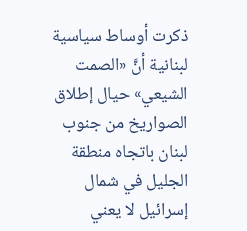ذكرت أوساط سياسية لبنانية أنَّ «الصمت الشيعي» حيال إطلاق الصواريخ من جنوب لبنان باتجاه منطقة الجليل في شمال إسرائيل لا يعني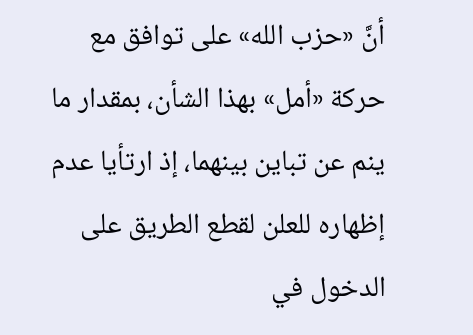أنَّ «حزب الله» على توافق مع حركة «أمل» بهذا الشأن، بمقدار ما ينم عن تباين بينهما، إذ ارتأيا عدم إظهاره للعلن لقطع الطريق على الدخول في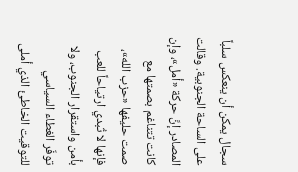سجال يمكن أن ينعكس سلباً على الساحة الجنوبية. وقالت المصادر إنَّ حركة «أمل»، وإن كانت تتناغم بصمتها مع صمت حليفها «حزب الله»، فإنها لا تُبدي ارتياحاً للعب بأمن واستقرار الجنوب، ولا توفّر الغطاء السياسي للتوقيت الخاطئ الذي أملى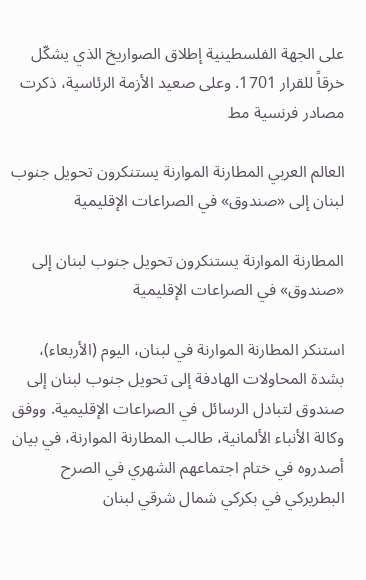على الجهة الفلسطينية إطلاق الصواريخ الذي يشكّل خرقاً للقرار 1701. وعلى صعيد الأزمة الرئاسية، ذكرت مصادر فرنسية مط

العالم العربي المطارنة الموارنة يستنكرون تحويل جنوب لبنان إلى «صندوق» في الصراعات الإقليمية

المطارنة الموارنة يستنكرون تحويل جنوب لبنان إلى «صندوق» في الصراعات الإقليمية

استنكر المطارنة الموارنة في لبنان، اليوم (الأربعاء)، بشدة المحاولات الهادفة إلى تحويل جنوب لبنان إلى صندوق لتبادل الرسائل في الصراعات الإقليمية. ووفق وكالة الأنباء الألمانية، طالب المطارنة الموارنة، في بيان أصدروه في ختام اجتماعهم الشهري في الصرح البطريركي في بكركي شمال شرقي لبنان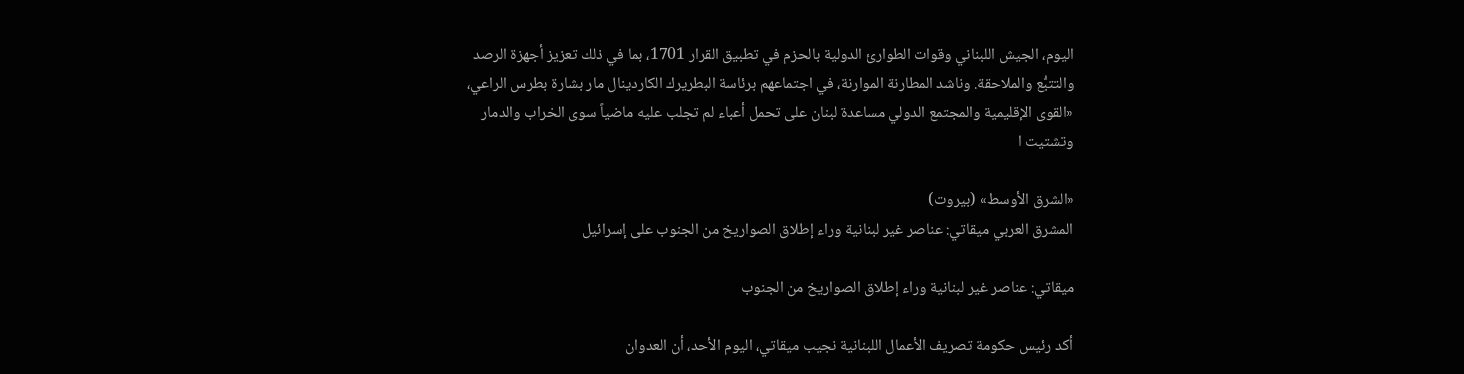اليوم، الجيش اللبناني وقوات الطوارئ الدولية بالحزم في تطبيق القرار 1701، بما في ذلك تعزيز أجهزة الرصد والتتبُّع والملاحقة. وناشد المطارنة الموارنة، في اجتماعهم برئاسة البطريرك الكاردينال مار بشارة بطرس الراعي، «القوى الإقليمية والمجتمع الدولي مساعدة لبنان على تحمل أعباء لم تجلب عليه ماضياً سوى الخراب والدمار وتشتيت ا

«الشرق الأوسط» (بيروت)
المشرق العربي ميقاتي: عناصر غير لبنانية وراء إطلاق الصواريخ من الجنوب على إسرائيل

ميقاتي: عناصر غير لبنانية وراء إطلاق الصواريخ من الجنوب

أكد رئيس حكومة تصريف الأعمال اللبنانية نجيب ميقاتي، اليوم الأحد، أن العدوان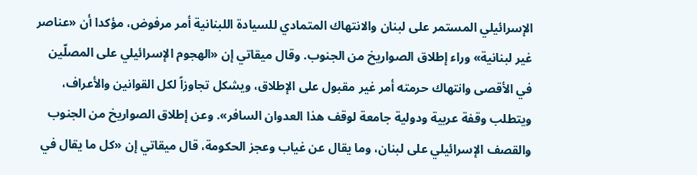الإسرائيلي المستمر على لبنان والانتهاك المتمادي للسيادة اللبنانية أمر مرفوض، مؤكدا أن «عناصر غير لبنانية» وراء إطلاق الصواريخ من الجنوب. وقال ميقاتي إن «الهجوم الإسرائيلي على المصلّين في الأقصى وانتهاك حرمته أمر غير مقبول على الإطلاق، ويشكل تجاوزاً لكل القوانين والأعراف، ويتطلب وقفة عربية ودولية جامعة لوقف هذا العدوان السافر». وعن إطلاق الصواريخ من الجنوب والقصف الإسرائيلي على لبنان، وما يقال عن غياب وعجز الحكومة، قال ميقاتي إن «كل ما يقال في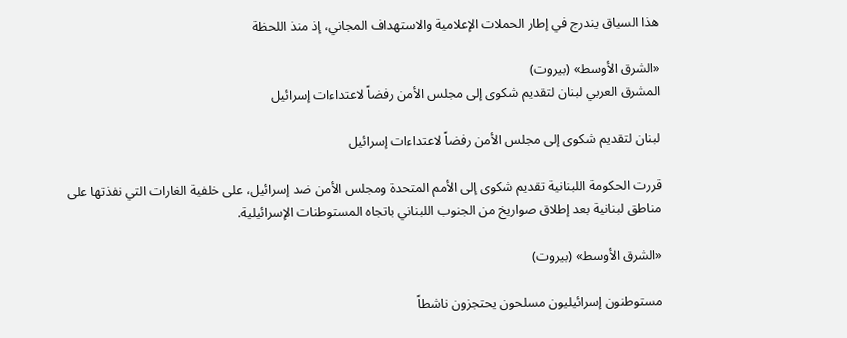هذا السياق يندرج في إطار الحملات الإعلامية والاستهداف المجاني، إذ منذ اللحظة

«الشرق الأوسط» (بيروت)
المشرق العربي لبنان لتقديم شكوى إلى مجلس الأمن رفضاً لاعتداءات إسرائيل

لبنان لتقديم شكوى إلى مجلس الأمن رفضاً لاعتداءات إسرائيل

قررت الحكومة اللبنانية تقديم شكوى إلى الأمم المتحدة ومجلس الأمن ضد إسرائيل، على خلفية الغارات التي نفذتها على مناطق لبنانية بعد إطلاق صواريخ من الجنوب اللبناني باتجاه المستوطنات الإسرائيلية.

«الشرق الأوسط» (بيروت)

مستوطنون إسرائيليون مسلحون يحتجزون ناشطاً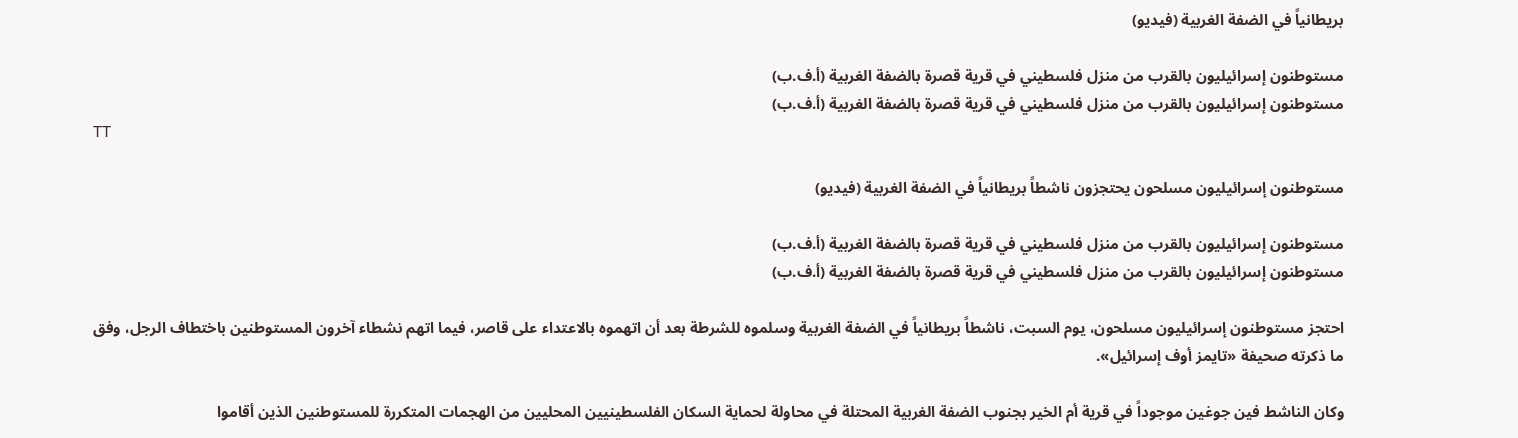بريطانياً في الضفة الغربية (فيديو)

مستوطنون إسرائيليون بالقرب من منزل فلسطيني في قرية قصرة بالضفة الغربية (أ.ف.ب)
مستوطنون إسرائيليون بالقرب من منزل فلسطيني في قرية قصرة بالضفة الغربية (أ.ف.ب)
TT

مستوطنون إسرائيليون مسلحون يحتجزون ناشطاً بريطانياً في الضفة الغربية (فيديو)

مستوطنون إسرائيليون بالقرب من منزل فلسطيني في قرية قصرة بالضفة الغربية (أ.ف.ب)
مستوطنون إسرائيليون بالقرب من منزل فلسطيني في قرية قصرة بالضفة الغربية (أ.ف.ب)

احتجز مستوطنون إسرائيليون مسلحون، يوم السبت، ناشطاً بريطانياً في الضفة الغربية وسلموه للشرطة بعد أن اتهموه بالاعتداء على قاصر، فيما اتهم نشطاء آخرون المستوطنين باختطاف الرجل، وفق ما ذكرته صحيفة «تايمز أوف إسرائيل».

وكان الناشط فين جوغين موجوداً في قرية أم الخير بجنوب الضفة الغربية المحتلة في محاولة لحماية السكان الفلسطينيين المحليين من الهجمات المتكررة للمستوطنين الذين أقاموا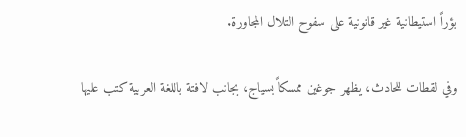بؤراً استيطانية غير قانونية على سفوح التلال المجاورة.

وفي لقطات للحادث، يظهر جوغين ممسكاً بسياج، بجانب لافتة باللغة العربية كتب عليها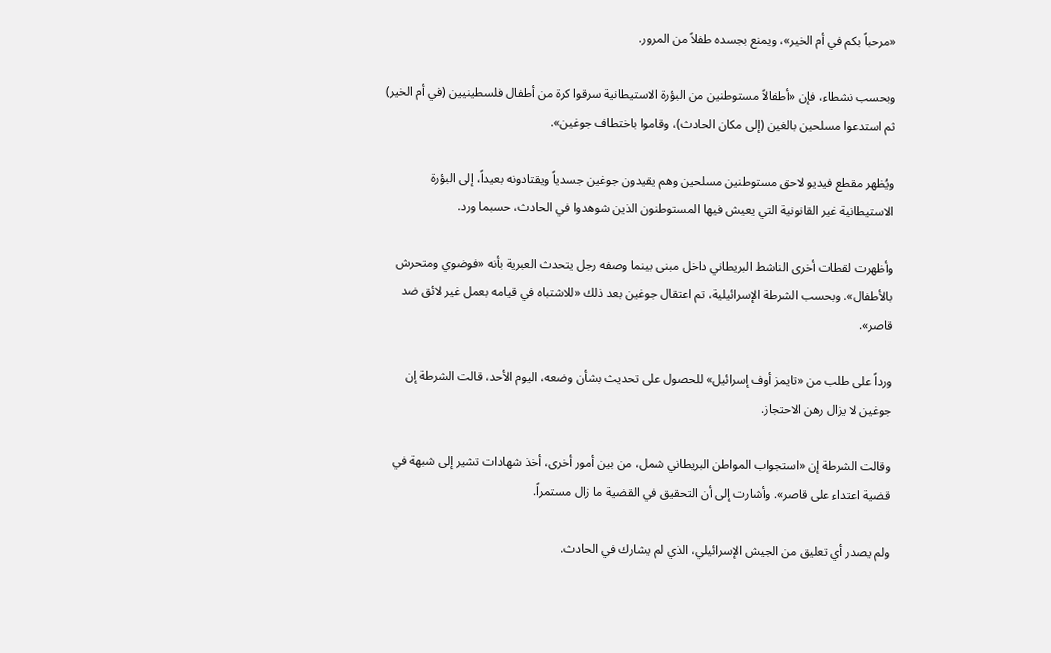«مرحباً بكم في أم الخير»، ويمنع بجسده طفلاً من المرور.

وبحسب نشطاء، فإن «أطفالاً مستوطنين من البؤرة الاستيطانية سرقوا كرة من أطفال فلسطينيين (في أم الخير) ثم استدعوا مسلحين بالغين (إلى مكان الحادث)، وقاموا باختطاف جوغين».

ويُظهر مقطع فيديو لاحق مستوطنين مسلحين وهم يقيدون جوغين جسدياً ويقتادونه بعيداً، إلى البؤرة الاستيطانية غير القانونية التي يعيش فيها المستوطنون الذين شوهدوا في الحادث، حسبما ورد.

وأظهرت لقطات أخرى الناشط البريطاني داخل مبنى بينما وصفه رجل يتحدث العبرية بأنه «فوضوي ومتحرش بالأطفال». وبحسب الشرطة الإسرائيلية، تم اعتقال جوغين بعد ذلك «للاشتباه في قيامه بعمل غير لائق ضد قاصر».

ورداً على طلب من «تايمز أوف إسرائيل» للحصول على تحديث بشأن وضعه، اليوم الأحد، قالت الشرطة إن جوغين لا يزال رهن الاحتجاز.

وقالت الشرطة إن «استجواب المواطن البريطاني شمل، من بين أمور أخرى، أخذ شهادات تشير إلى شبهة في قضية اعتداء على قاصر». وأشارت إلى أن التحقيق في القضية ما زال مستمراً.

ولم يصدر أي تعليق من الجيش الإسرائيلي، الذي لم يشارك في الحادث.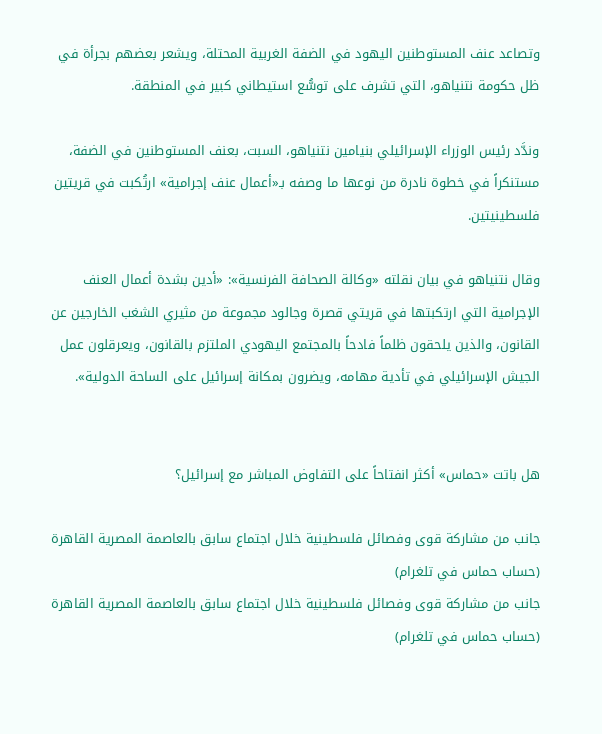وتصاعد عنف المستوطنين اليهود في الضفة الغربية المحتلة، ويشعر بعضهم بجرأة في ظل حكومة نتنياهو، التي تشرف على توسُّع استيطاني كبير في المنطقة.

وندَّد رئيس الوزراء الإسرائيلي بنيامين نتنياهو، السبت، بعنف المستوطنين في الضفة، مستنكراً في خطوة نادرة من نوعها ما وصفه بـ«أعمال عنف إجرامية» ارتُكبت في قريتين فلسطينيتين.

وقال نتنياهو في بيان نقلته «وكالة الصحافة الفرنسية»: «أدين بشدة أعمال العنف الإجرامية التي ارتكبتها في قريتي قصرة وجالود مجموعة من مثيري الشغب الخارجين عن القانون، والذين يلحقون ظلماً فادحاً بالمجتمع اليهودي الملتزم بالقانون، ويعرقلون عمل الجيش الإسرائيلي في تأدية مهامه، ويضرون بمكانة إسرائيل على الساحة الدولية».


هل باتت «حماس» أكثر انفتاحاً على التفاوض المباشر مع إسرائيل؟

جانب من مشاركة قوى وفصائل فلسطينية خلال اجتماع سابق بالعاصمة المصرية القاهرة (حساب حماس في تلغرام)
جانب من مشاركة قوى وفصائل فلسطينية خلال اجتماع سابق بالعاصمة المصرية القاهرة (حساب حماس في تلغرام)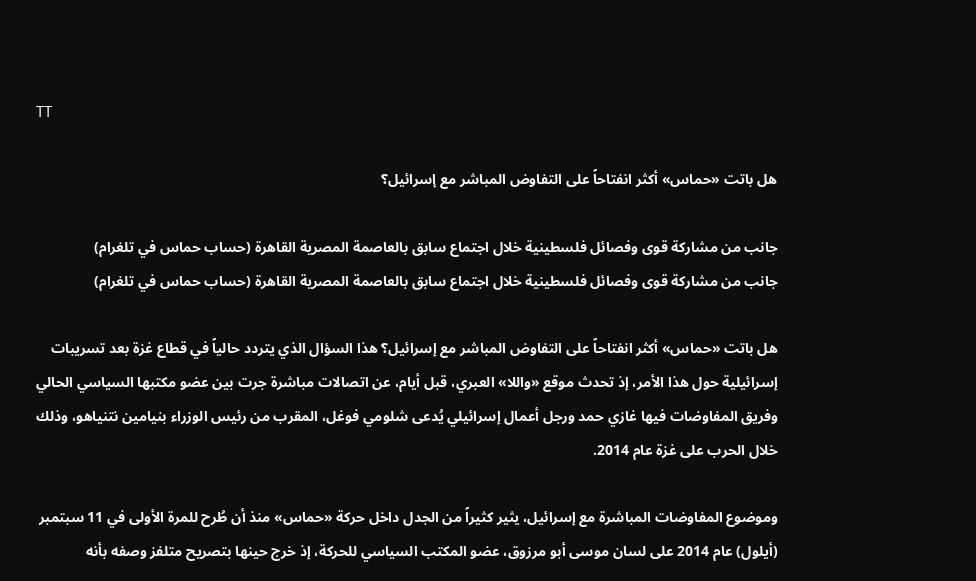TT

هل باتت «حماس» أكثر انفتاحاً على التفاوض المباشر مع إسرائيل؟

جانب من مشاركة قوى وفصائل فلسطينية خلال اجتماع سابق بالعاصمة المصرية القاهرة (حساب حماس في تلغرام)
جانب من مشاركة قوى وفصائل فلسطينية خلال اجتماع سابق بالعاصمة المصرية القاهرة (حساب حماس في تلغرام)

هل باتت «حماس» أكثر انفتاحاً على التفاوض المباشر مع إسرائيل؟ هذا السؤال الذي يتردد حالياً في قطاع غزة بعد تسريبات إسرائيلية حول هذا الأمر، إذ تحدث موقع «واللا» العبري، قبل أيام، عن اتصالات مباشرة جرت بين عضو مكتبها السياسي الحالي وفريق المفاوضات فيها غازي حمد ورجل أعمال إسرائيلي يُدعى شلومي فوغل، المقرب من رئيس الوزراء بنيامين نتنياهو، وذلك خلال الحرب على غزة عام 2014.

وموضوع المفاوضات المباشرة مع إسرائيل، يثير كثيراً من الجدل داخل حركة «حماس» منذ أن طُرح للمرة الأولى في 11 سبتمبر (أيلول) عام 2014 على لسان موسى أبو مرزوق، عضو المكتب السياسي للحركة، إذ خرج حينها بتصريح متلفز وصفه بأنه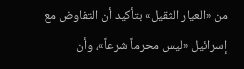من «العيار الثقيل» بتأكيد أن التفاوض مع إسرائيل «ليس محرماً شرعاً»، وأن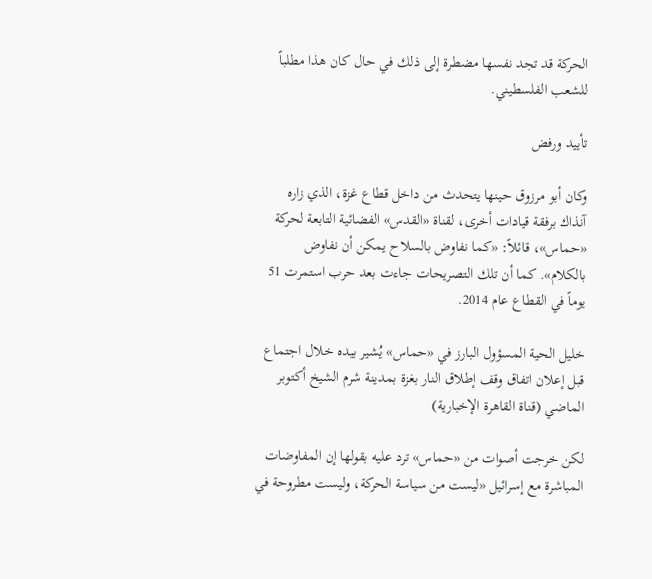الحركة قد تجد نفسها مضطرة إلى ذلك في حال كان هذا مطلباً للشعب الفلسطيني.

تأييد ورفض

وكان أبو مرزوق حينها يتحدث من داخل قطاع غزة، الذي زاره آنذاك برفقة قيادات أخرى، لقناة «القدس» الفضائية التابعة لحركة «حماس»، قائلاً: «كما نفاوض بالسلاح يمكن أن نفاوض بالكلام». كما أن تلك التصريحات جاءت بعد حرب استمرت 51 يوماً في القطاع عام 2014.

خليل الحية المسؤول البارز في «حماس» يُشير بيده خلال اجتماع قبل إعلان اتفاق وقف إطلاق النار بغزة بمدينة شرم الشيخ أكتوبر الماضي (قناة القاهرة الإخبارية)

لكن خرجت أصوات من «حماس» ترد عليه بقولها إن المفاوضات المباشرة مع إسرائيل «ليست من سياسة الحركة، وليست مطروحة في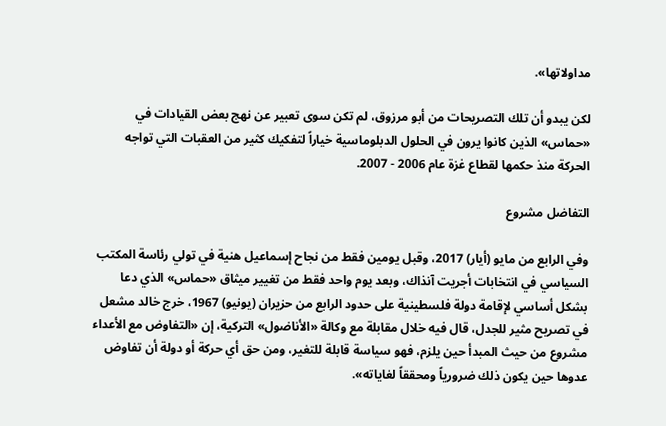مداولاتها».

لكن يبدو أن تلك التصريحات من أبو مرزوق، لم تكن سوى تعبير عن نهج بعض القيادات في «حماس» الذين كانوا يرون في الحلول الدبلوماسية خياراً لتفكيك كثير من العقبات التي تواجه الحركة منذ حكمها لقطاع غزة عام 2006 - 2007.

التفاضل مشروع

وفي الرابع من مايو (أيار) 2017، وقبل يومين فقط من نجاح إسماعيل هنية في تولي رئاسة المكتب السياسي في انتخابات أجريت آنذاك، وبعد يوم واحد فقط من تغيير ميثاق «حماس» الذي دعا بشكل أساسي لإقامة دولة فلسطينية على حدود الرابع من حزيران (يونيو) 1967، خرج خالد مشعل في تصريح مثير للجدل، قال فيه خلال مقابلة مع وكالة «الأناضول» التركية، إن «التفاوض مع الأعداء مشروع من حيث المبدأ حين يلزم، فهو سياسة قابلة للتغير، ومن حق أي حركة أو دولة أن تفاوض عدوها حين يكون ذلك ضرورياً ومحققاً لغاياته».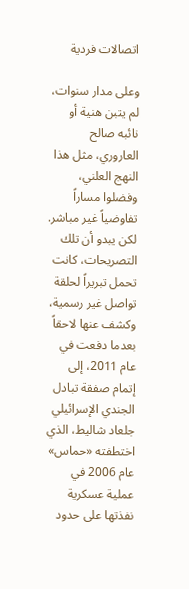اتصالات فردية

وعلى مدار سنوات، لم يتبن هنية أو نائبه صالح العاروري، مثل هذا النهج العلني، وفضلوا مساراً تفاوضياً غير مباشر. لكن يبدو أن تلك التصريحات، كانت تحمل تبريراً لحلقة تواصل غير رسمية، وكشف عنها لاحقاً بعدما دفعت في عام 2011، إلى إتمام صفقة تبادل الجندي الإسرائيلي جلعاد شاليط، الذي اختطفته «حماس» عام 2006 في عملية عسكرية نفذتها على حدود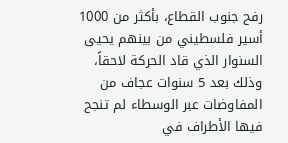رفح جنوب القطاع، بأكثر من 1000 أسير فلسطيني من بينهم يحيى السنوار الذي قاد الحركة لاحقاً، وذلك بعد 5 سنوات عجاف من المفاوضات عبر الوسطاء لم تنجح فيها الأطراف في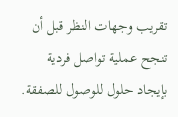تقريب وجهات النظر قبل أن تنجح عملية تواصل فردية بإيجاد حلول للوصول للصفقة.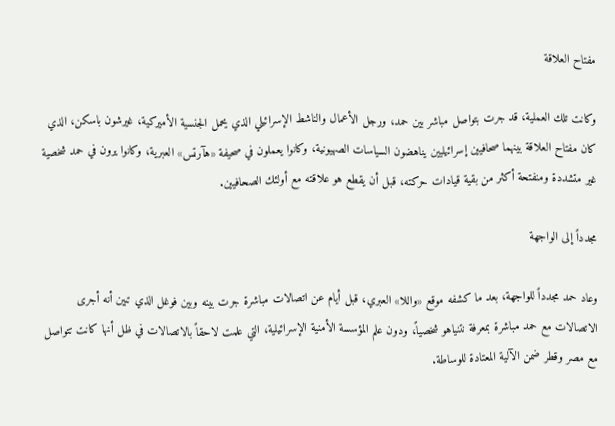مفتاح العلاقة

وكانت تلك العملية، قد جرت بتواصل مباشر بين حمد، ورجل الأعمال والناشط الإسرائيلي الذي يحمل الجنسية الأميركية، غيرشون باسكن، الذي كان مفتاح العلاقة بينهما صحافيين إسرائيليين يناهضون السياسات الصهيونية، وكانوا يعملون في صحيفة «هآرتس» العبرية، وكانوا يرون في حمد شخصية غير متشددة ومنفتحة أكثر من بقية قيادات حركته، قبل أن يقطع هو علاقته مع أولئك الصحافيين.

مجدداً إلى الواجهة

وعاد حمد مجدداً للواجهة، بعد ما كشفه موقع «واللا» العبري، قبل أيام عن اتصالات مباشرة جرت بينه وبين فوغل الذي تبين أنه أجرى الاتصالات مع حمد مباشرة بمعرفة نتنياهو شخصياً، ودون علم المؤسسة الأمنية الإسرائيلية، التي علمت لاحقاً بالاتصالات في ظل أنها كانت تتواصل مع مصر وقطر ضمن الآلية المعتادة للوساطة.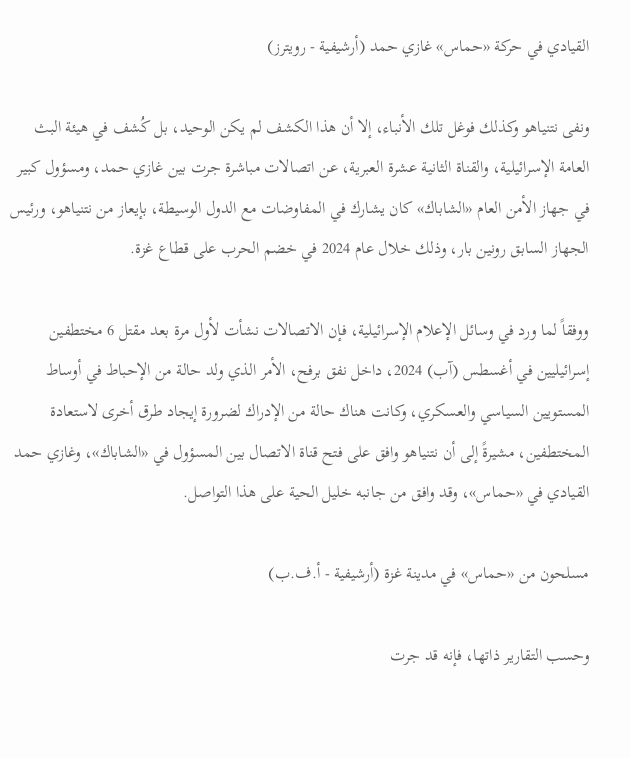القيادي في حركة «حماس» غازي حمد (أرشيفية - رويترز)

ونفى نتنياهو وكذلك فوغل تلك الأنباء، إلا أن هذا الكشف لم يكن الوحيد، بل كُشف في هيئة البث العامة الإسرائيلية، والقناة الثانية عشرة العبرية، عن اتصالات مباشرة جرت بين غازي حمد، ومسؤول كبير في جهاز الأمن العام «الشاباك» كان يشارك في المفاوضات مع الدول الوسيطة، بإيعاز من نتنياهو، ورئيس الجهاز السابق رونين بار، وذلك خلال عام 2024 في خضم الحرب على قطاع غزة.

ووفقاً لما ورد في وسائل الإعلام الإسرائيلية، فإن الاتصالات نشأت لأول مرة بعد مقتل 6 مختطفين إسرائيليين في أغسطس (آب) 2024، داخل نفق برفح، الأمر الذي ولد حالة من الإحباط في أوساط المستويين السياسي والعسكري، وكانت هناك حالة من الإدراك لضرورة إيجاد طرق أخرى لاستعادة المختطفين، مشيرةً إلى أن نتنياهو وافق على فتح قناة الاتصال بين المسؤول في «الشاباك»، وغازي حمد القيادي في «حماس»، وقد وافق من جانبه خليل الحية على هذا التواصل.

مسلحون من «حماس» في مدينة غزة (أرشيفية - أ.ف.ب)

وحسب التقارير ذاتها، فإنه قد جرت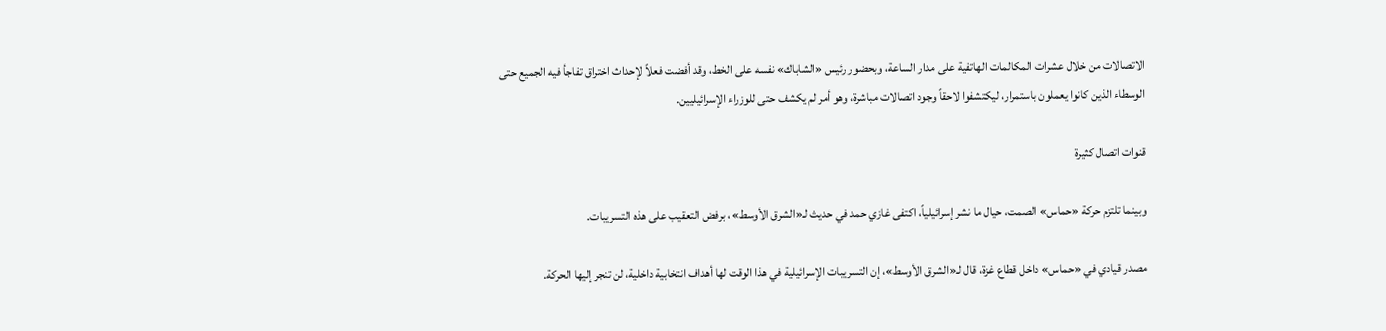الاتصالات من خلال عشرات المكالمات الهاتفية على مدار الساعة، وبحضور رئيس «الشاباك» نفسه على الخط، وقد أفضت فعلاً لإحداث اختراق تفاجأ فيه الجميع حتى الوسطاء الذين كانوا يعملون باستمرار، ليكتشفوا لاحقاً وجود اتصالات مباشرة، وهو أمر لم يكشف حتى للوزراء الإسرائيليين.

قنوات اتصال كثيرة

وبينما تلتزم حركة «حماس» الصمت، حيال ما نشر إسرائيلياً، اكتفى غازي حمد في حديث لـ«الشرق الأوسط»، برفض التعقيب على هذه التسريبات.

مصدر قيادي في «حماس» داخل قطاع غزة، قال لـ«الشرق الأوسط»، إن التسريبات الإسرائيلية في هذا الوقت لها أهداف انتخابية داخلية، لن تنجر إليها الحركة.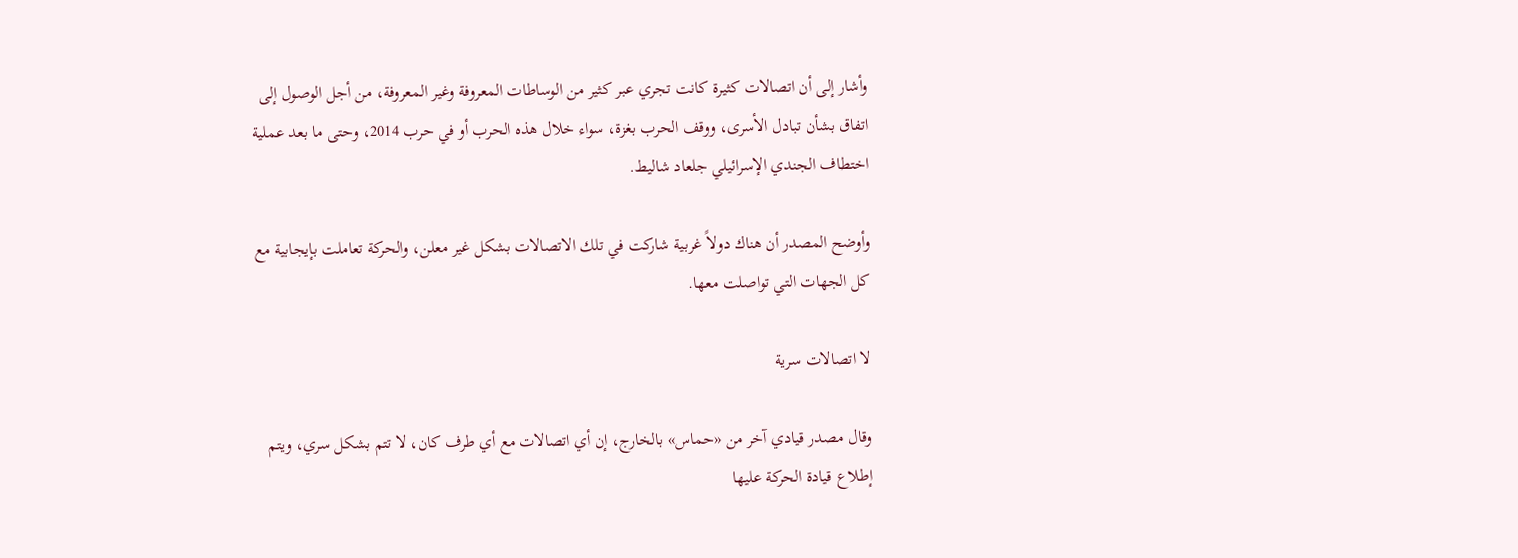وأشار إلى أن اتصالات كثيرة كانت تجري عبر كثير من الوساطات المعروفة وغير المعروفة، من أجل الوصول إلى اتفاق بشأن تبادل الأسرى، ووقف الحرب بغزة، سواء خلال هذه الحرب أو في حرب 2014، وحتى ما بعد عملية اختطاف الجندي الإسرائيلي جلعاد شاليط.

وأوضح المصدر أن هناك دولاً غربية شاركت في تلك الاتصالات بشكل غير معلن، والحركة تعاملت بإيجابية مع كل الجهات التي تواصلت معها.

لا اتصالات سرية

وقال مصدر قيادي آخر من «حماس» بالخارج، إن أي اتصالات مع أي طرف كان، لا تتم بشكل سري، ويتم إطلاع قيادة الحركة عليها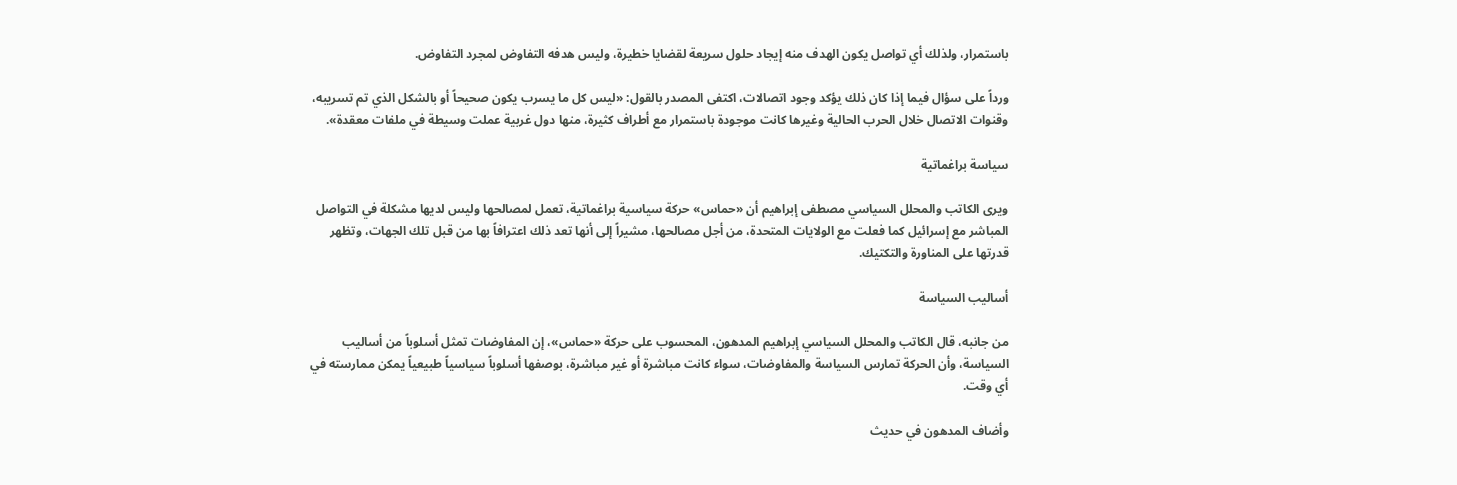باستمرار، ولذلك أي تواصل يكون الهدف منه إيجاد حلول سريعة لقضايا خطيرة، وليس هدفه التفاوض لمجرد التفاوض.

ورداً على سؤال فيما إذا كان ذلك يؤكد وجود اتصالات، اكتفى المصدر بالقول: «ليس كل ما يسرب يكون صحيحاً أو بالشكل الذي تم تسريبه، وقنوات الاتصال خلال الحرب الحالية وغيرها كانت موجودة باستمرار مع أطراف كثيرة، منها دول غربية عملت وسيطة في ملفات معقدة».

سياسة براغماتية

ويرى الكاتب والمحلل السياسي مصطفى إبراهيم أن «حماس» حركة سياسية براغماتية، تعمل لمصالحها وليس لديها مشكلة في التواصل المباشر مع إسرائيل كما فعلت مع الولايات المتحدة، من أجل مصالحها، مشيراً إلى أنها تعد ذلك اعترافاً بها من قبل تلك الجهات، وتظهر قدرتها على المناورة والتكتيك.

أساليب السياسة

من جانبه، قال الكاتب والمحلل السياسي إبراهيم المدهون، المحسوب على حركة «حماس»، إن المفاوضات تمثل أسلوباً من أساليب السياسة، وأن الحركة تمارس السياسة والمفاوضات، سواء كانت مباشرة أو غير مباشرة، بوصفها أسلوباً سياسياً طبيعياً يمكن ممارسته في أي وقت.

وأضاف المدهون في حديث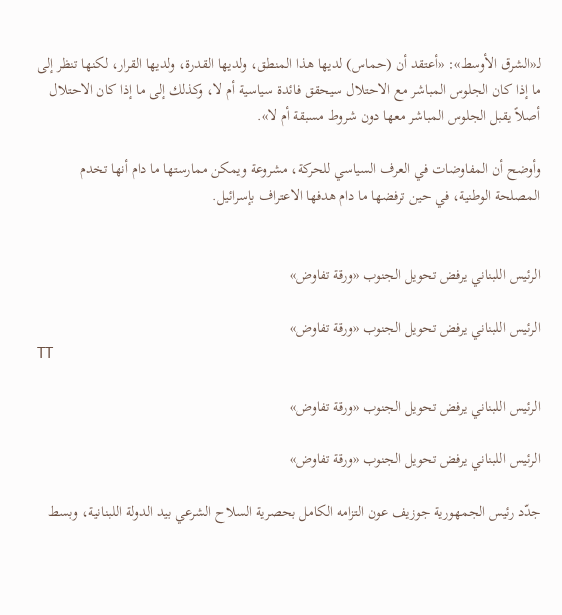لـ«الشرق الأوسط»: «أعتقد أن (حماس) لديها هذا المنطق، ولديها القدرة، ولديها القرار، لكنها تنظر إلى ما إذا كان الجلوس المباشر مع الاحتلال سيحقق فائدة سياسية أم لا، وكذلك إلى ما إذا كان الاحتلال أصلاً يقبل الجلوس المباشر معها دون شروط مسبقة أم لا».

وأوضح أن المفاوضات في العرف السياسي للحركة، مشروعة ويمكن ممارستها ما دام أنها تخدم المصلحة الوطنية، في حين ترفضها ما دام هدفها الاعتراف بإسرائيل.


الرئيس اللبناني يرفض تحويل الجنوب «ورقة تفاوض»

الرئيس اللبناني يرفض تحويل الجنوب «ورقة تفاوض»
TT

الرئيس اللبناني يرفض تحويل الجنوب «ورقة تفاوض»

الرئيس اللبناني يرفض تحويل الجنوب «ورقة تفاوض»

جدّد رئيس الجمهورية جوزيف عون التزامه الكامل بحصرية السلاح الشرعي بيد الدولة اللبنانية، وبسط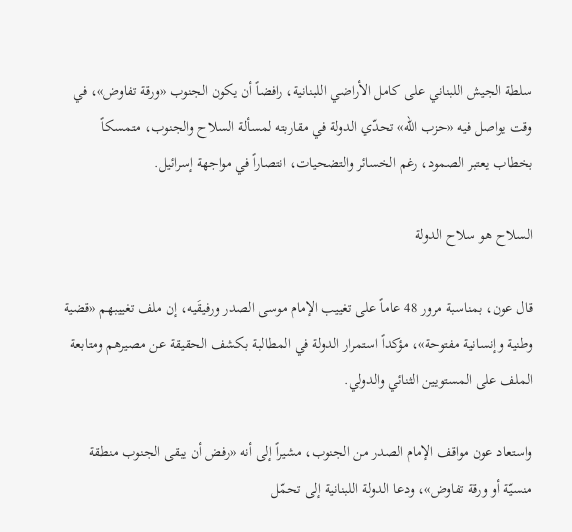سلطة الجيش اللبناني على كامل الأراضي اللبنانية، رافضاً أن يكون الجنوب «ورقة تفاوض»، في وقت يواصل فيه «حزب الله» تحدّي الدولة في مقاربته لمسألة السلاح والجنوب، متمسكاً بخطاب يعتبر الصمود، رغم الخسائر والتضحيات، انتصاراً في مواجهة إسرائيل.

السلاح هو سلاح الدولة

قال عون، بمناسبة مرور 48 عاماً على تغييب الإمام موسى الصدر ورفيقَيه، إن ملف تغييبهم «قضية وطنية وإنسانية مفتوحة»، مؤكداً استمرار الدولة في المطالبة بكشف الحقيقة عن مصيرهم ومتابعة الملف على المستويين الثنائي والدولي.

واستعاد عون مواقف الإمام الصدر من الجنوب، مشيراً إلى أنه «رفض أن يبقى الجنوب منطقة منسيّة أو ورقة تفاوض»، ودعا الدولة اللبنانية إلى تحمّل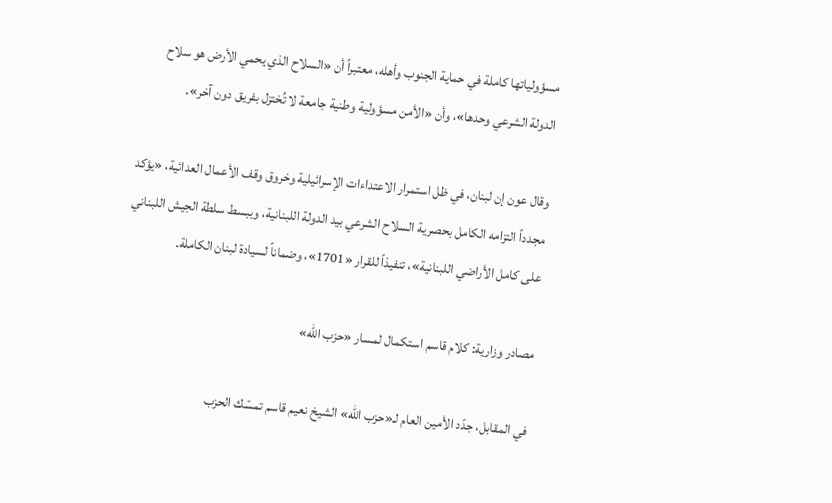مسؤولياتها كاملة في حماية الجنوب وأهله، معتبراً أن «السلاح الذي يحمي الأرض هو سلاح الدولة الشرعي وحدها»، وأن «الأمن مسؤولية وطنية جامعة لا تُختزل بفريق دون آخر».

وقال عون إن لبنان، في ظل استمرار الاعتداءات الإسرائيلية وخروق وقف الأعمال العدائية، «يؤكد مجدداً التزامه الكامل بحصرية السلاح الشرعي بيد الدولة اللبنانية، وببسط سلطة الجيش اللبناني على كامل الأراضي اللبنانية»، تنفيذاً للقرار «1701»، وضماناً لسيادة لبنان الكاملة.

مصادر وزارية: كلام قاسم استكمال لمسار «حزب الله»

في المقابل، جدّد الأمين العام لـ«حزب الله» الشيخ نعيم قاسم تمسّك الحزب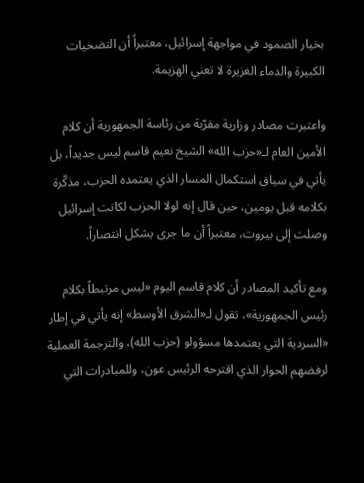بخيار الصمود في مواجهة إسرائيل، معتبراً أن التضحيات الكبيرة والدماء الغزيرة لا تعني الهزيمة.

واعتبرت مصادر وزارية مقرّبة من رئاسة الجمهورية أن كلام الأمين العام لـ«حزب الله» الشيخ نعيم قاسم ليس جديداً، بل يأتي في سياق استكمال المسار الذي يعتمده الحزب، مذكّرة بكلامه قبل يومين، حين قال إنه لولا الحزب لكانت إسرائيل وصلت إلى بيروت، معتبراً أن ما جرى يشكل انتصاراً.

ومع تأكيد المصادر أن كلام قاسم اليوم «ليس مرتبطاً بكلام رئيس الجمهورية»، تقول لـ«الشرق الأوسط» إنه يأتي في إطار «السردية التي يعتمدها مسؤولو (حزب الله)، والترجمة العملية لرفضهم الحوار الذي اقترحه الرئيس عون، وللمبادرات التي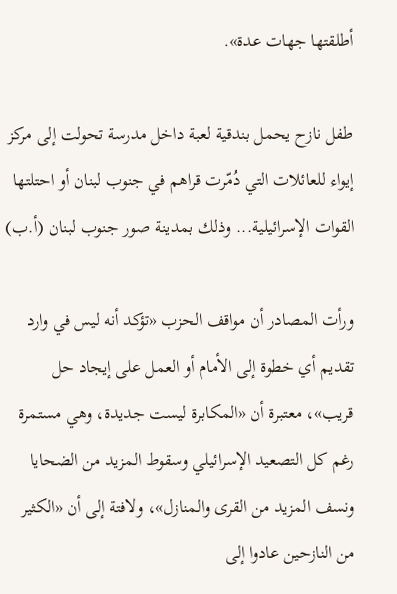أطلقتها جهات عدة».

طفل نازح يحمل بندقية لعبة داخل مدرسة تحولت إلى مركز إيواء للعائلات التي دُمّرت قراهم في جنوب لبنان أو احتلتها القوات الإسرائيلية... وذلك بمدينة صور جنوب لبنان (أ.ب)

ورأت المصادر أن مواقف الحزب «تؤكد أنه ليس في وارد تقديم أي خطوة إلى الأمام أو العمل على إيجاد حل قريب»، معتبرة أن «المكابرة ليست جديدة، وهي مستمرة رغم كل التصعيد الإسرائيلي وسقوط المزيد من الضحايا ونسف المزيد من القرى والمنازل»، ولافتة إلى أن «الكثير من النازحين عادوا إلى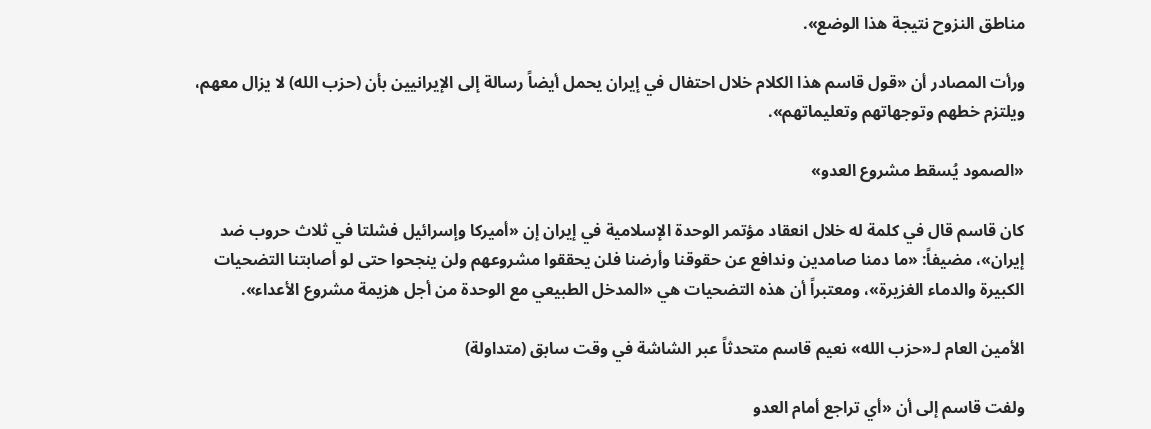مناطق النزوح نتيجة هذا الوضع».

ورأت المصادر أن «قول قاسم هذا الكلام خلال احتفال في إيران يحمل أيضاً رسالة إلى الإيرانيين بأن (حزب الله) لا يزال معهم، ويلتزم خطهم وتوجهاتهم وتعليماتهم».

«الصمود يُسقط مشروع العدو»

كان قاسم قال في كلمة له خلال انعقاد مؤتمر الوحدة الإسلامية في إيران إن «أميركا وإسرائيل فشلتا في ثلاث حروب ضد إيران»، مضيفاً: «ما دمنا صامدين وندافع عن حقوقنا وأرضنا فلن يحققوا مشروعهم ولن ينجحوا حتى لو أصابتنا التضحيات الكبيرة والدماء الغزيرة»، ومعتبراً أن هذه التضحيات هي «المدخل الطبيعي مع الوحدة من أجل هزيمة مشروع الأعداء».

الأمين العام لـ«حزب الله» نعيم قاسم متحدثاً عبر الشاشة في وقت سابق (متداولة)

ولفت قاسم إلى أن «أي تراجع أمام العدو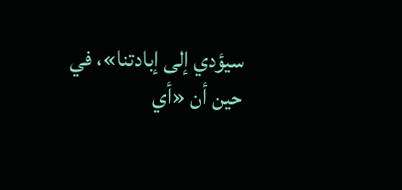سيؤدي إلى إبادتنا»، في حين أن «أي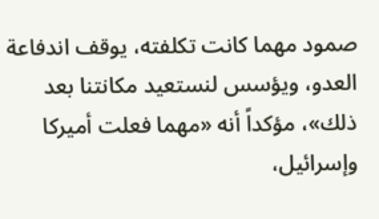صمود مهما كانت تكلفته، يوقف اندفاعة العدو، ويؤسس لنستعيد مكانتنا بعد ذلك»، مؤكداً أنه «مهما فعلت أميركا وإسرائيل،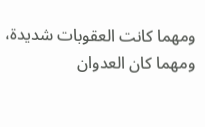ومهما كانت العقوبات شديدة، ومهما كان العدوان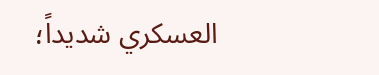العسكري شديداً؛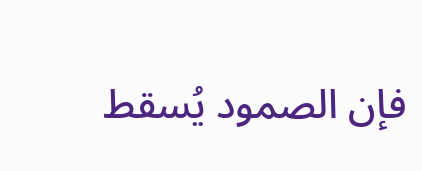فإن الصمود يُسقط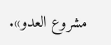مشروع العدو».